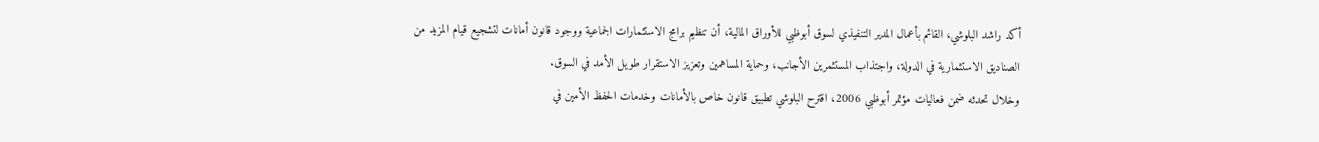أكد راشد البلوشي، القائم بأعمال المدير التنفيذي لسوق أبوظبي للأوراق المالية، أن تنظيم برامج الاستثمارات الجماعية ووجود قانون أمانات لتشجيع قيام المزيد من الصناديق الاستثمارية في الدولة، واجتذاب المستثمرين الأجانب، وحماية المساهمين وتعزيز الاستقرار طويل الأمد في السوق.
وخلال تحدثه ضمن فعاليات مؤتمر أبوظبي 2006، اقترح البلوشي تطبيق قانون خاص بالأمانات وخدمات الحفظ الأمين في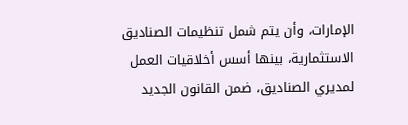الإمارات، وأن يتم شمل تنظيمات الصناديق الاستثمارية، بينها أسس أخلاقيات العمل لمديري الصناديق، ضمن القانون الجديد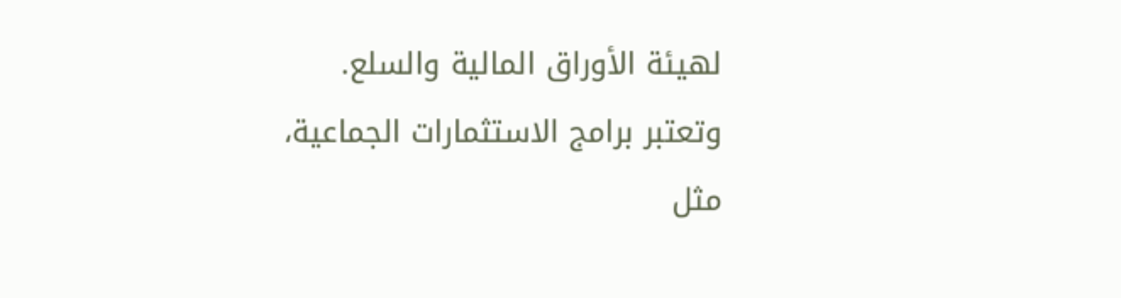لهيئة الأوراق المالية والسلع.
وتعتبر برامج الاستثمارات الجماعية، مثل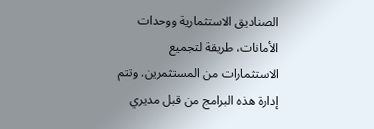الصناديق الاستثمارية ووحدات الأمانات، طريقة لتجميع الاستثمارات من المستثمرين. وتتم إدارة هذه البرامج من قبل مديري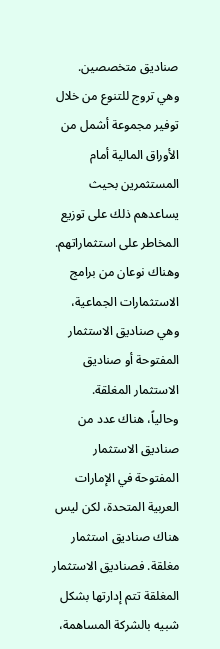صناديق متخصصين.
وهي تروج للتنوع من خلال توفير مجموعة أشمل من الأوراق المالية أمام المستثمرين بحيث يساعدهم ذلك على توزيع المخاطر على استثماراتهم. وهناك نوعان من برامج الاستثمارات الجماعية، وهي صناديق الاستثمار المفتوحة أو صناديق الاستثمار المغلقة.
وحالياً، هناك عدد من صناديق الاستثمار المفتوحة في الإمارات العربية المتحدة، لكن ليس هناك صناديق استثمار مغلقة. فصناديق الاستثمار المغلقة تتم إدارتها بشكل شبيه بالشركة المساهمة،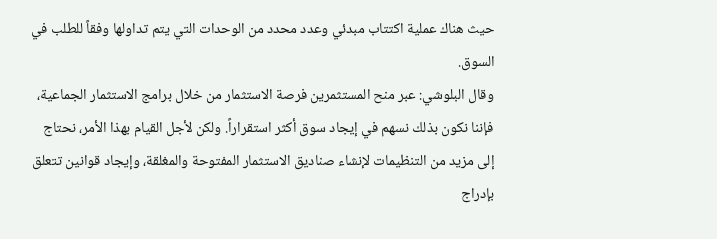حيث هناك عملية اكتتاب مبدئي وعدد محدد من الوحدات التي يتم تداولها وفقاً للطلب في السوق.
وقال البلوشي: عبر منح المستثمرين فرصة الاستثمار من خلال برامج الاستثمار الجماعية، فإننا نكون بذلك نسهم في إيجاد سوق أكثر استقراراً. ولكن لأجل القيام بهذا الأمر، نحتاج إلى مزيد من التنظيمات لإنشاء صناديق الاستثمار المفتوحة والمغلقة، وإيجاد قوانين تتعلق بإدراج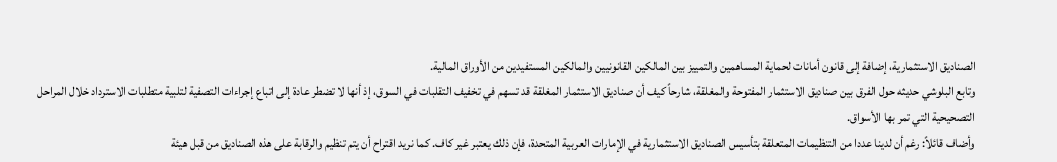الصناديق الاستثمارية، إضافة إلى قانون أمانات لحماية المساهمين والتمييز بين المالكين القانونيين والمالكين المستفيدين من الأوراق المالية.
وتابع البلوشي حديثه حول الفرق بين صناديق الاستثمار المفتوحة والمغلقة، شارحاً كيف أن صناديق الاستثمار المغلقة قد تسهم في تخفيف التقلبات في السوق، إذ أنها لا تضطر عادة إلى اتباع إجراءات التصفية لتلبية متطلبات الاسترداد خلال المراحل التصحيحية التي تمر بها الأسواق.
وأضاف قائلاً: رغم أن لدينا عددا من التنظيمات المتعلقة بتأسيس الصناديق الاستثمارية في الإمارات العربية المتحدة، فإن ذلك يعتبر غير كاف. كما نريد اقتراح أن يتم تنظيم والرقابة على هذه الصناديق من قبل هيئة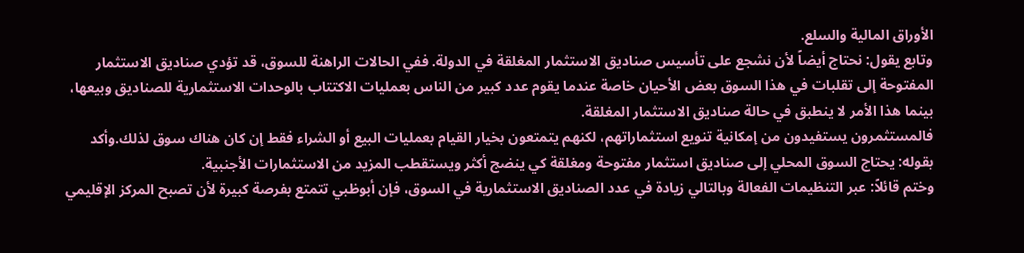الأوراق المالية والسلع.
وتابع يقول: نحتاج أيضاً لأن نشجع على تأسيس صناديق الاستثمار المغلقة في الدولة. ففي الحالات الراهنة للسوق، قد تؤدي صناديق الاستثمار المفتوحة إلى تقلبات في هذا السوق بعض الأحيان خاصة عندما يقوم عدد كبير من الناس بعمليات الاكتتاب بالوحدات الاستثمارية للصناديق وبيعها، بينما هذا الأمر لا ينطبق في حالة صناديق الاستثمار المغلقة.
فالمستثمرون يستفيدون من إمكانية تنويع استثماراتهم، لكنهم يتمتعون بخيار القيام بعمليات البيع أو الشراء فقط إن كان هناك سوق لذلك.وأكد بقوله: يحتاج السوق المحلي إلى صناديق استثمار مفتوحة ومغلقة كي ينضج أكثر ويستقطب المزيد من الاستثمارات الأجنبية.
وختم قائلاً: عبر التنظيمات الفعالة وبالتالي زيادة في عدد الصناديق الاستثمارية في السوق، فإن أبوظبي تتمتع بفرصة كبيرة لأن تصبح المركز الإقليمي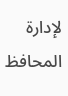لإدارة المحافظ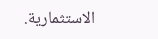الاستثمارية.